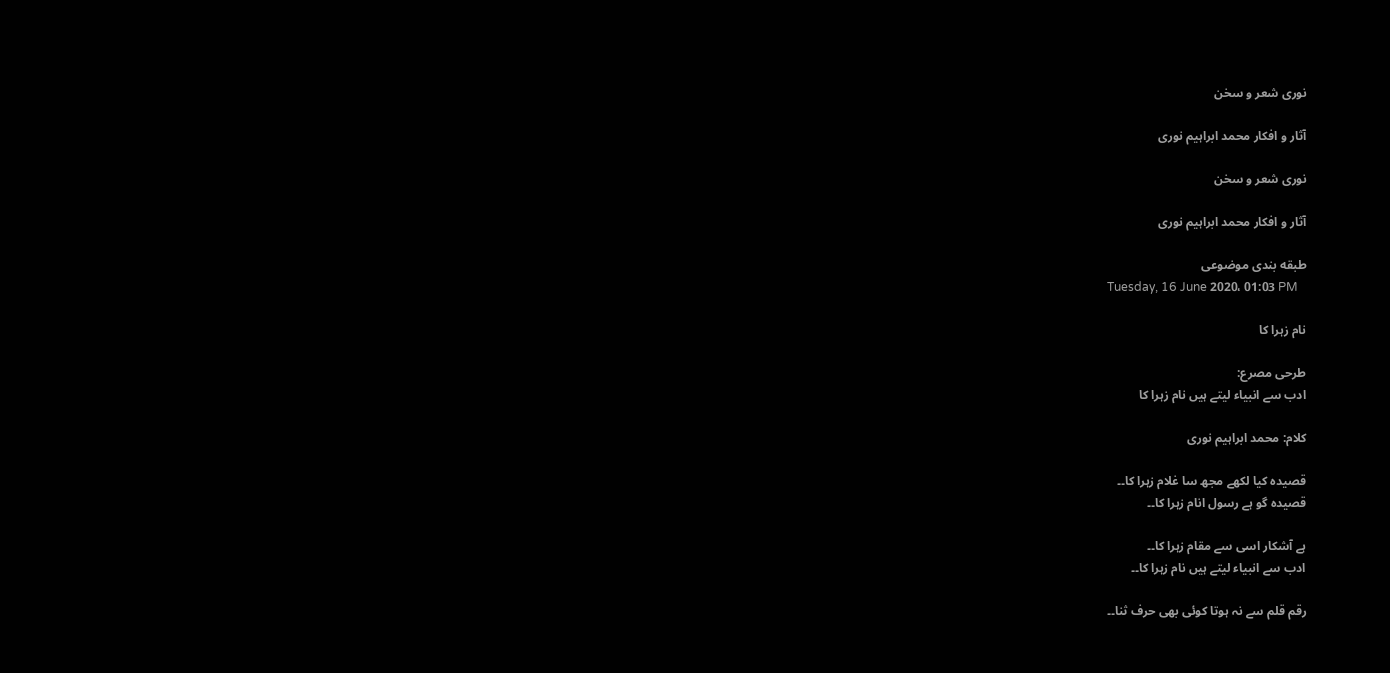نوری شعر و سخن

آثار و افکار محمد ابراہیم نوری

نوری شعر و سخن

آثار و افکار محمد ابراہیم نوری

طبقه بندی موضوعی
Tuesday, 16 June 2020، 01:03 PM

نام زہرا کا

طرحی مصرع:
ادب سے انبیاء لیتے ہیں نام زہرا کا

کلام: محمد ابراہیم نوری

قصیدہ کیا لکھے مجھ سا غلام زہرا کا۔۔
قصیدہ گو ہے رسول انام زہرا کا۔۔

ہے آشکار اسی سے مقام زہرا کا۔۔
ادب سے انبیاء لیتے ہیں نام زہرا کا۔۔

رقم قلم سے نہ ہوتا کوئی بھی حرف ثنا۔۔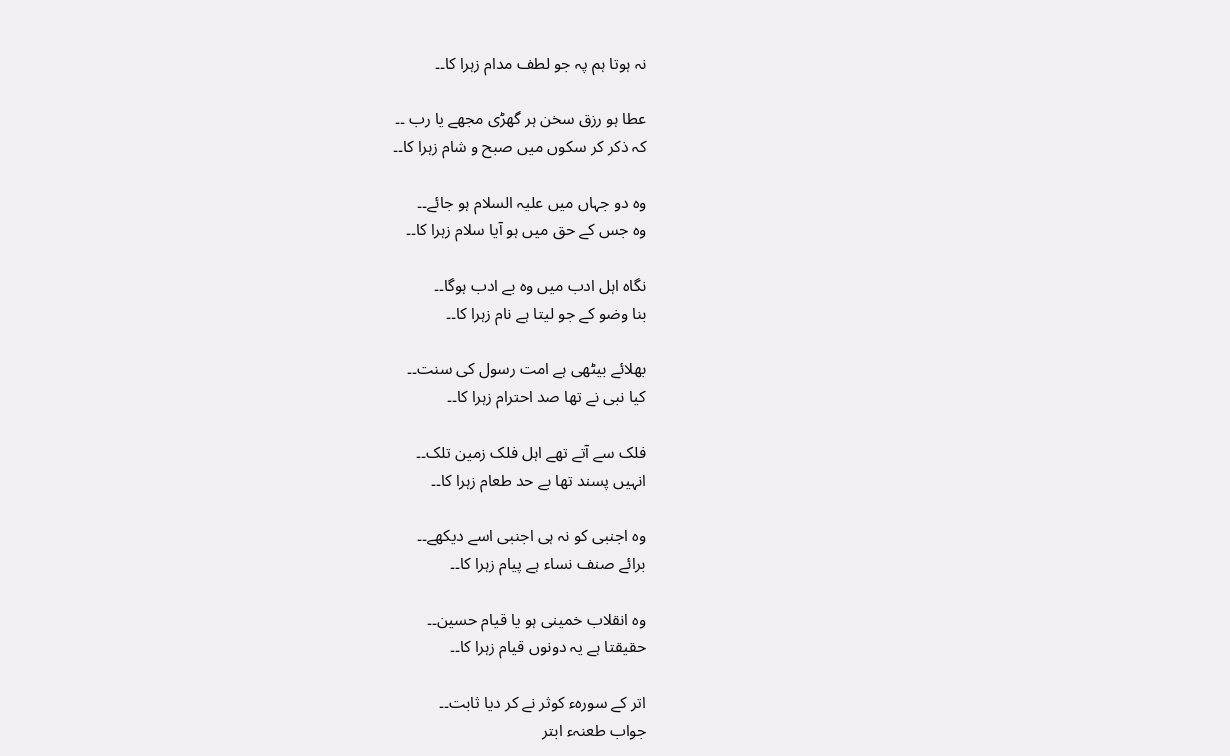نہ ہوتا ہم پہ جو لطف مدام زہرا کا۔۔

عطا ہو رزق سخن ہر گھڑی مجھے یا رب ۔۔
کہ ذکر کر سکوں میں صبح و شام زہرا کا۔۔

وہ دو جہاں میں علیہ السلام ہو جائے۔۔
وہ جس کے حق میں ہو آیا سلام زہرا کا۔۔

نگاہ اہل ادب میں وہ بے ادب ہوگا۔۔
بنا وضو کے جو لیتا ہے نام زہرا کا۔۔

بھلائے بیٹھی ہے امت رسول کی سنت۔۔
کیا نبی نے تھا صد احترام زہرا کا۔۔

فلک سے آتے تھے اہل فلک زمین تلک۔۔
انہیں پسند تھا بے حد طعام زہرا کا۔۔

وہ اجنبی کو نہ ہی اجنبی اسے دیکھے۔۔
برائے صنف نساء ہے پیام زہرا کا۔۔

وہ انقلاب خمینی ہو یا قیام حسین۔۔
حقیقتا ہے یہ دونوں قیام زہرا کا۔۔

اتر کے سورہء کوثر نے کر دیا ثابت۔۔
جواب طعنہء ابتر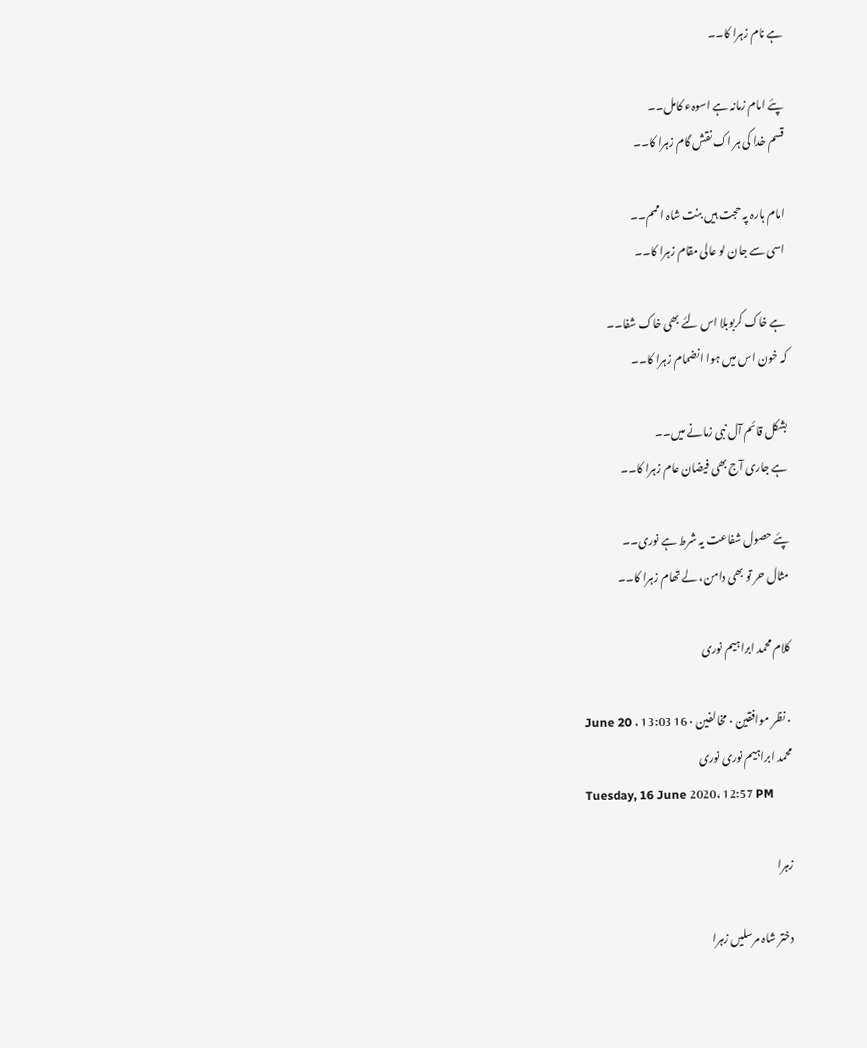ہے نام زہرا کا۔۔

پئے امام زمانہ ہے اسوہء کامل۔۔
قسم خدا کی ہر اک نقش گام زہرا کا۔۔

امام بارہ پہ حجت ہیں بنت شاہ اممم۔۔
اسی سے جان لو عالی مقام زہرا کا۔۔

ہے خاک کربوبلا اس لئے بھی خاک شفا۔۔
کہ خون اس میں ہوا انضمام زہرا کا۔۔

بشکل قائم آل نبی زمانے میں۔۔
ہے جاری آج بھی فیضان عام زہرا کا۔۔

پئے حصول شفاعت یہ شرط ہے نوری۔۔
مثال حر تو بھی دامن، لے تھام زہرا کا۔۔

کلام محمد ابراہیم نوری

۰ نظر موافقین ۰ مخالفین ۰ 16 June 20 ، 13:03
محمد ابراہیم نوری نوری
Tuesday, 16 June 2020، 12:57 PM

زہرا

دختر شاہ مرسلیں زہرا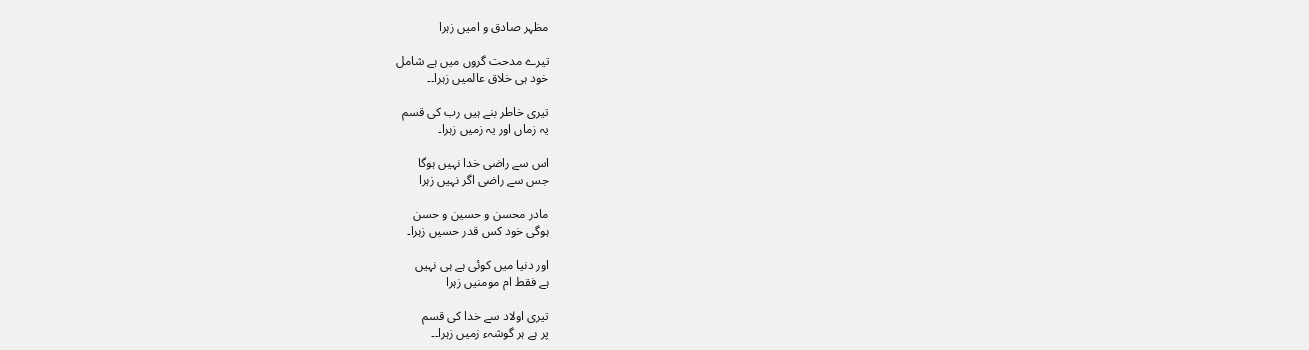مظہر صادق و امیں زہرا

تیرے مدحت گروں میں ہے شامل
خود ہی خلاق عالمیں زہرا۔۔

تیری خاطر بنے ہیں رب کی قسم
یہ زماں اور یہ زمیں زہرا۔

اس سے راضی خدا نہیں ہوگا
جس سے راضی اگر نہیں زہرا

مادر محسن و حسین و حسن
ہوگی خود کس قدر حسیں زہرا۔

اور دنیا میں کوئی ہے ہی نہیں
ہے فقط ام مومنیں زہرا

تیری اولاد سے خدا کی قسم
پر ہے ہر گوشہء زمیں زہرا۔۔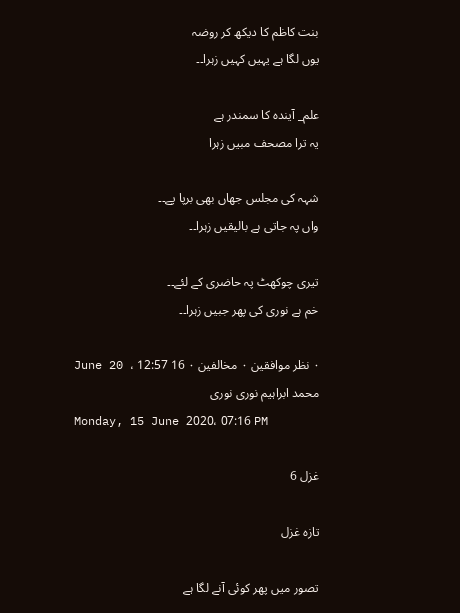بنت کاظم کا دیکھ کر روضہ
یوں لگا ہے یہیں کہیں زہرا۔۔

علم_ آیندہ کا سمندر ہے
یہ ترا مصحف مبیں زہرا

شہہ کی مجلس جھاں بھی برپا پے۔۔
واں پہ جاتی ہے بالیقیں زہرا۔۔

تیری چوکھٹ پہ حاضری کے لئے۔۔
خم ہے نوری کی پھر جبیں زہرا۔۔

۰ نظر موافقین ۰ مخالفین ۰ 16 June 20 ، 12:57
محمد ابراہیم نوری نوری
Monday, 15 June 2020، 07:16 PM

غزل 6

تازہ غزل

تصور میں پھر کوئی آنے لگا ہے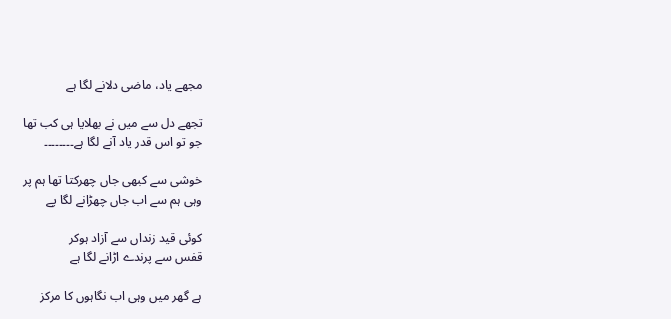مجھے یاد، ماضی دلانے لگا ہے

تجھے دل سے میں نے بھلایا ہی کب تھا
جو تو اس قدر یاد آنے لگا ہے۔۔۔۔۔۔۔۔

خوشی سے کبھی جاں چھرکتا تھا ہم پر
وہی ہم سے اب جاں چھڑانے لگا پے

کوئی قید زنداں سے آزاد ہوکر
قفس سے پرندے اڑانے لگا ہے

ہے گھر میں وہی اب نگاہوں کا مرکز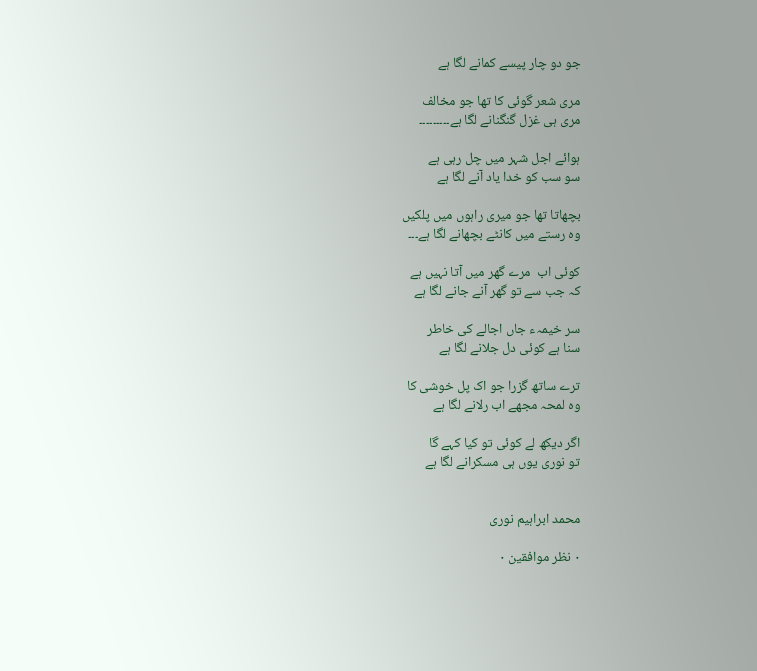جو دو چار پیسے کمانے لگا ہے

مری شعر گوئی کا تھا جو مخالف
مری ہی غزل گنگنانے لگا ہے۔۔۔۔۔۔۔۔۔

ہوائے اجل شہر میں چل رہی ہے
سو سب کو خدا یاد آنے لگا ہے

بچھاتا تھا جو میری راہوں میں پلکیں
وہ رستے میں کانٹے بچھانے لگا ہے۔۔۔

کوئی اب  مرے گھر میں آتا نہیں ہے
کہ جب سے تو گھر آنے جانے لگا ہے

سر خیمہء جاں اجالے کی خاطر
سنا ہے کوئی دل جلانے لگا ہے

ترے ساتھ گزرا جو اک پل خوشی کا
وہ لمحہ مجھے اب رلانے لگا ہے

اگر دیکھ لے کوئی تو کیا کہے گا
تو نوری یوں ہی مسکرانے لگا ہے


محمد ابراہیم نوری

۰ نظر موافقین ۰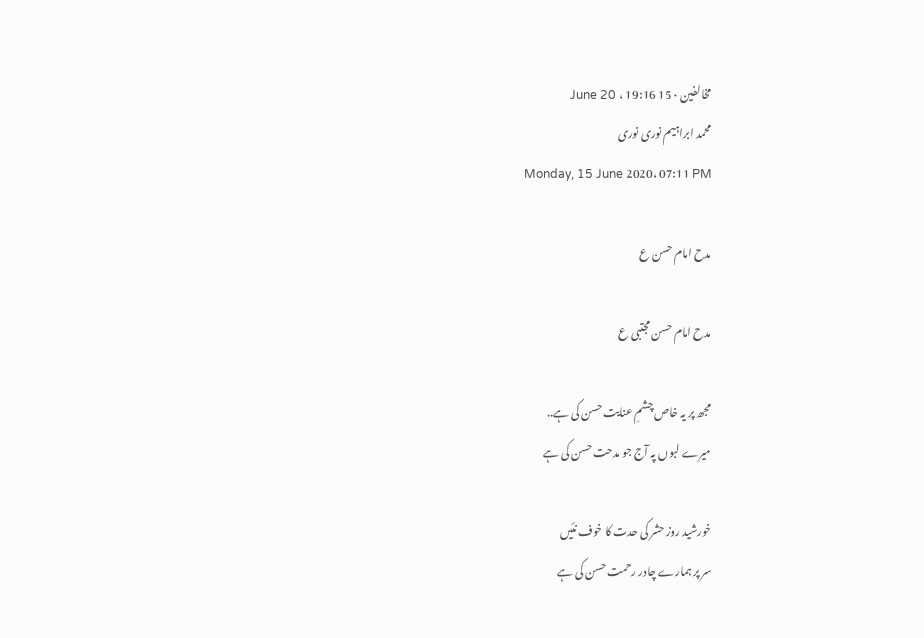مخالفین ۰ 15 June 20 ، 19:16
محمد ابراہیم نوری نوری
Monday, 15 June 2020، 07:11 PM

مدح امام حسن ع

مدح امام حسن مجتبی ع

مجھ پر یہ خاص چشمِ عنایت حسن کی ہے..
میرے لبوں پہ آج جو مدحت حسن کی ہے

خورشید روز حشر کی حدت کا خوف نئیں
سر پر ہمارے چادر رحمت حسن کی ہے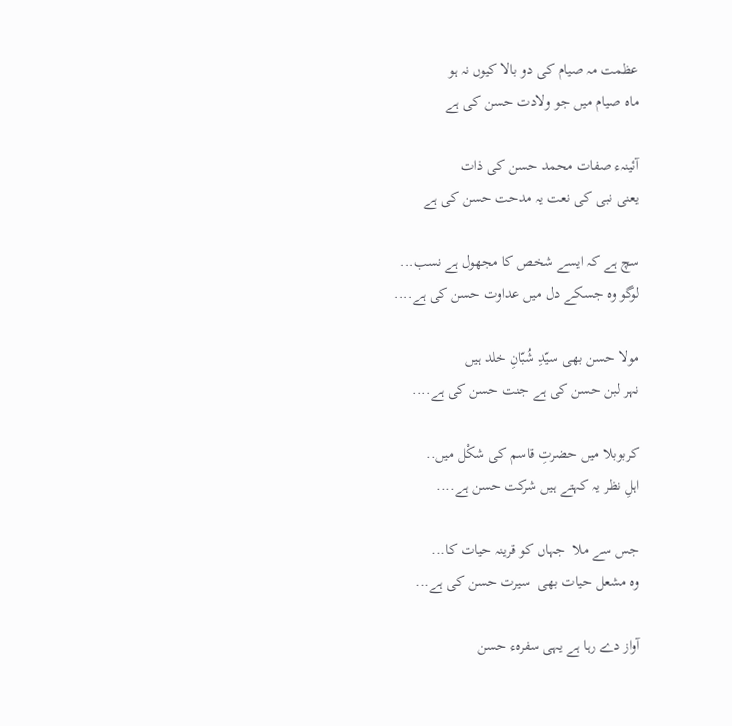عظمت مہ صیام کی دو بالا کیوں نہ ہو
ماہ صیام میں جو ولادت حسن کی ہے

آئینہء صفات محمد حسن کی ذات
یعنی نبی کی نعت یہ مدحت حسن کی ہے

سچ ہے کہ ایسے شخص کا مجھول ہے نسب...
لوگو وہ جسکے دل میں عداوت حسن کی ہے....

مولا حسن بھی سیّدِ شُبّانِ خلد ہیں
نہر لبن حسن کی ہے جنت حسن کی ہے....

کربوبلا میں حضرتِ قاسم کی شکْل میں..
اہلِ نظر یہ کہتے ہیں شرکت حسن ہے....

جس سے ملا  جہاں کو قرینہ حیات کا...
وہ مشعل حیات بھی  سیرت حسن کی ہے...

آواز دے رہا ہے یہی سفرہء حسن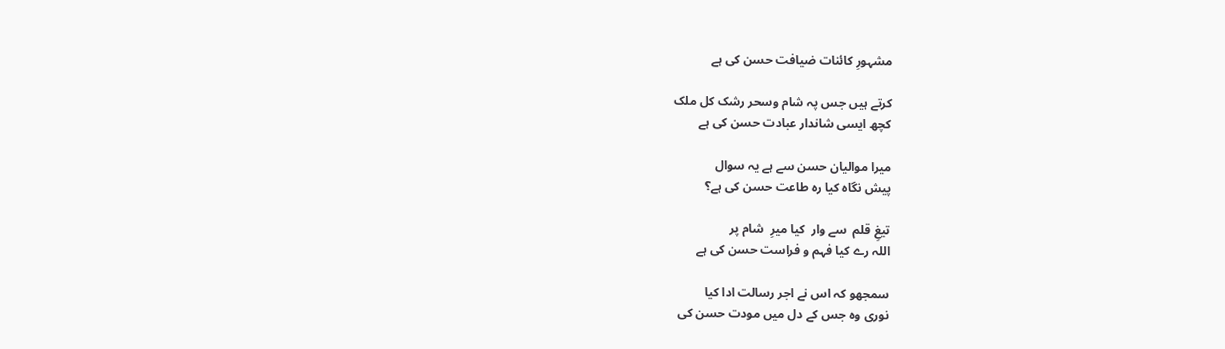مشہورِ کائنات ضیافت حسن کی ہے

کرتے ہیں جس پہ شام وسحر رشک کل ملک
کچھ ایسی شاندار عبادت حسن کی ہے

میرا موالیان حسن سے ہے یہ سوال
پیش نگاہ کیا رہ طاعت حسن کی ہے؟

تیغِ قلم  سے وار  کیا میرِ  شام پر
اللہ رے کیا فہم و فراست حسن کی ہے

سمجھو کہ اس نے اجر رسالت ادا کیا
نوری وہ جس کے دل میں مودت حسن کی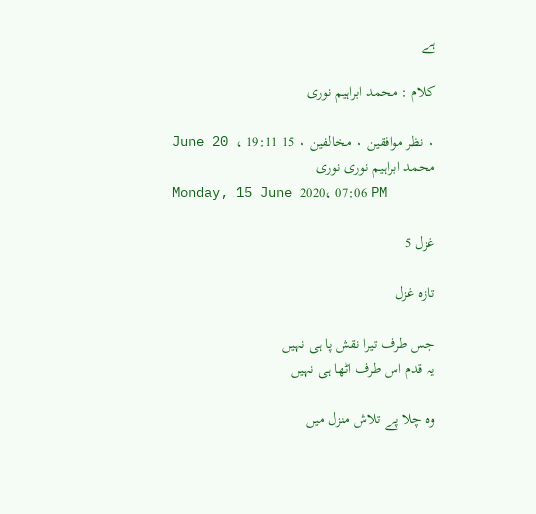ہے

کلام : محمد ابراہیم نوری

۰ نظر موافقین ۰ مخالفین ۰ 15 June 20 ، 19:11
محمد ابراہیم نوری نوری
Monday, 15 June 2020، 07:06 PM

غزل 5

تازہ غزل

جس طرف تیرا نقش پا ہی نہیں
یہ قدم اس طرف اٹھا ہی نہیں

وہ چلا پے تلاش منزل میں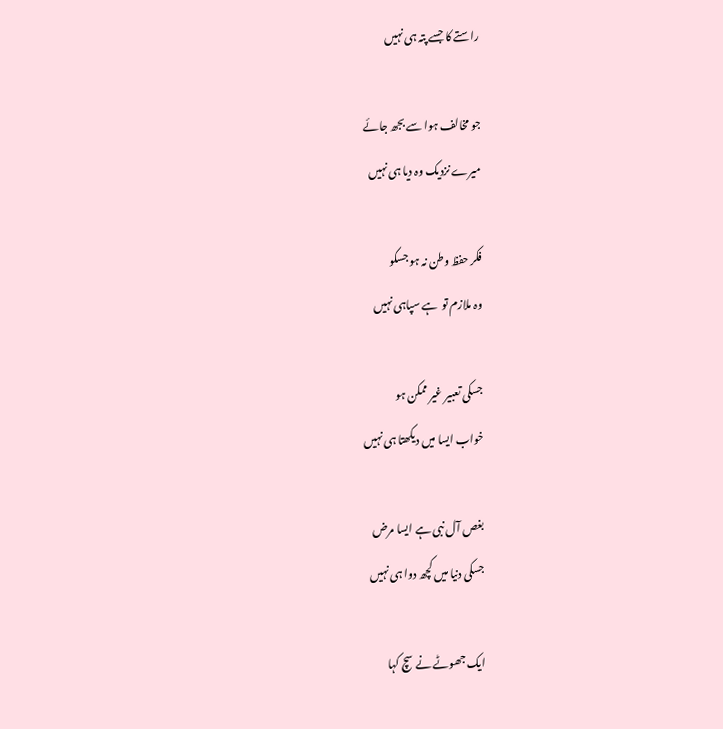راستے کا جسے پتہ ہی نہیں

جو مخالف ہوا سے بجھ جائے
میرے نزدیک وہ دیا ہی نہیں

فکر حفظ وطن نہ ہو جسکو
وہ ملازم تو  ہے سپاہی نہیں

جسکی تعبیر غیر ممکن ہو
خواب ایسا میں دیکھتا ہی نہیں

بغص آل نبی ہے ایسا مرض
جسکی دنیا میں کچھ دوا ہی نہیں

ایک جھوٹے نے سچ کہا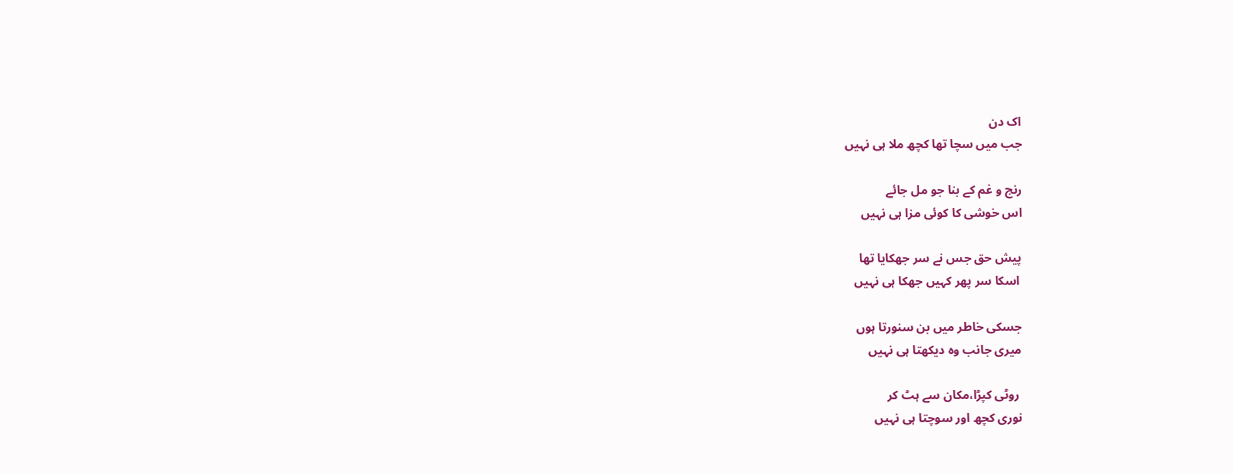اک دن
جب میں سچا تھا کچھ ملا ہی نہیں

رنج و غم کے بنا جو مل جائے
اس خوشی کا کوئی مزا ہی نہیں

پیش حق جس نے سر جھکایا تھا
 اسکا سر پھر کہیں جھکا ہی نہیں

جسکی خاطر میں بن سنورتا ہوں
میری جانب وہ دیکھتا ہی نہیں

 روٹی کپڑا،مکان سے ہٹ کر
نوری کچھ اور سوچتا ہی نہیں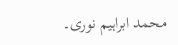محمد ابراہیم نوری۔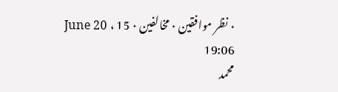۰ نظر موافقین ۰ مخالفین ۰ 15 June 20 ، 19:06
محمد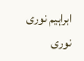ابراہیم نوری نوری